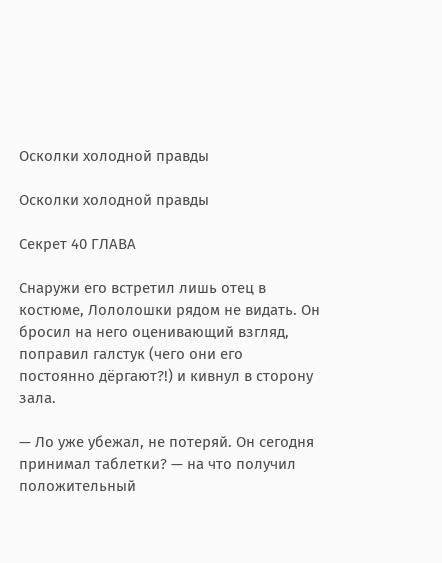Осколки холодной правды

Осколки холодной правды

Секрет 40 ГЛАВА

Снаружи его встретил лишь отец в костюме, Лололошки рядом не видать. Он бросил на него оценивающий взгляд, поправил галстук (чего они его постоянно дёргают?!) и кивнул в сторону зала.

— Ло уже убежал, не потеряй. Он сегодня принимал таблетки? — на что получил положительный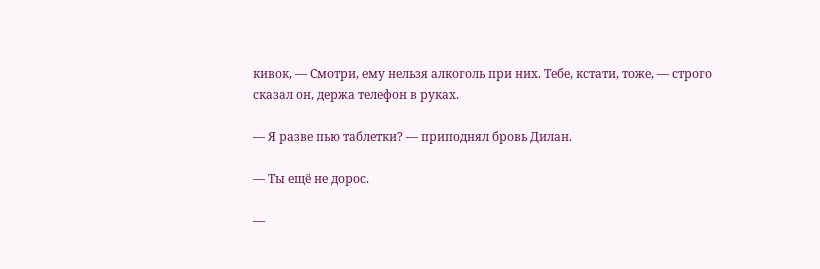кивок, — Смотри, ему нельзя алкоголь при них. Тебе, кстати, тоже, — строго сказал он, держа телефон в руках.

— Я разве пью таблетки? — приподнял бровь Дилан.

— Ты ещё не дорос.

—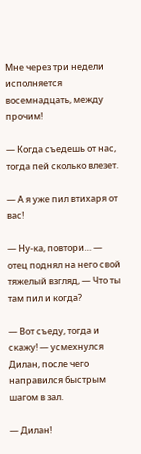Мне через три недели исполняется восемнадцать, между прочим!

— Когда съедешь от нас, тогда пей сколько влезет.

— А я уже пил втихаря от вас!

— Ну-ка, повтори… — отец поднял на него свой тяжелый взгляд, — Что ты там пил и когда?

— Вот съеду, тогда и скажу! — усмехнулся Дилан, после чего направился быстрым шагом в зал.

— Дилан!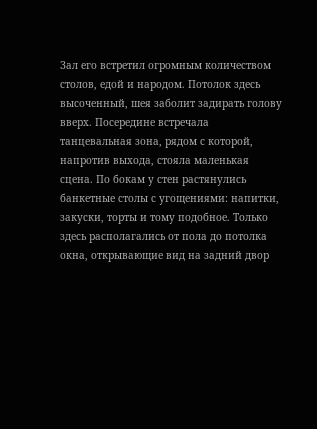Зал его встретил огромным количеством столов, едой и народом. Потолок здесь высоченный, шея заболит задирать голову вверх. Посередине встречала танцевальная зона, рядом с которой, напротив выхода, стояла маленькая сцена. По бокам у стен растянулись банкетные столы с угощениями: напитки, закуски, торты и тому подобное. Только здесь располагались от пола до потолка окна, открывающие вид на задний двор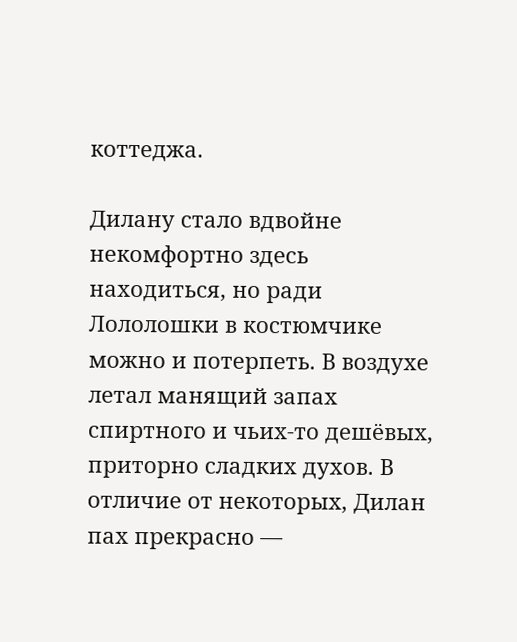коттеджа.

Дилану стало вдвойне некомфортно здесь находиться, но ради Лололошки в костюмчике можно и потерпеть. В воздухе летал манящий запах спиртного и чьих-то дешёвых, приторно сладких духов. В отличие от некоторых, Дилан пах прекрасно —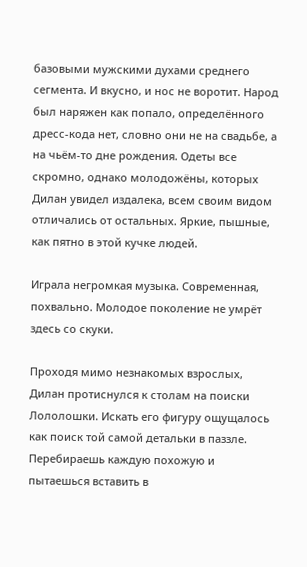базовыми мужскими духами среднего сегмента. И вкусно, и нос не воротит. Народ был наряжен как попало, определённого дресс-кода нет, словно они не на свадьбе, а на чьём-то дне рождения. Одеты все скромно, однако молодожёны, которых Дилан увидел издалека, всем своим видом отличались от остальных. Яркие, пышные, как пятно в этой кучке людей.

Играла негромкая музыка. Современная, похвально. Молодое поколение не умрёт здесь со скуки.

Проходя мимо незнакомых взрослых, Дилан протиснулся к столам на поиски Лололошки. Искать его фигуру ощущалось как поиск той самой детальки в паззле. Перебираешь каждую похожую и пытаешься вставить в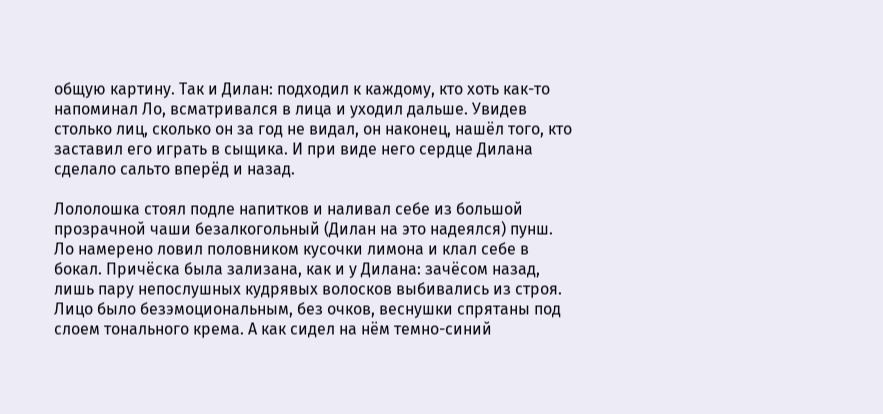общую картину. Так и Дилан: подходил к каждому, кто хоть как-то напоминал Ло, всматривался в лица и уходил дальше. Увидев столько лиц, сколько он за год не видал, он наконец, нашёл того, кто заставил его играть в сыщика. И при виде него сердце Дилана сделало сальто вперёд и назад.

Лололошка стоял подле напитков и наливал себе из большой прозрачной чаши безалкогольный (Дилан на это надеялся) пунш. Ло намерено ловил половником кусочки лимона и клал себе в бокал. Причёска была зализана, как и у Дилана: зачёсом назад, лишь пару непослушных кудрявых волосков выбивались из строя. Лицо было безэмоциональным, без очков, веснушки спрятаны под слоем тонального крема. А как сидел на нём темно-синий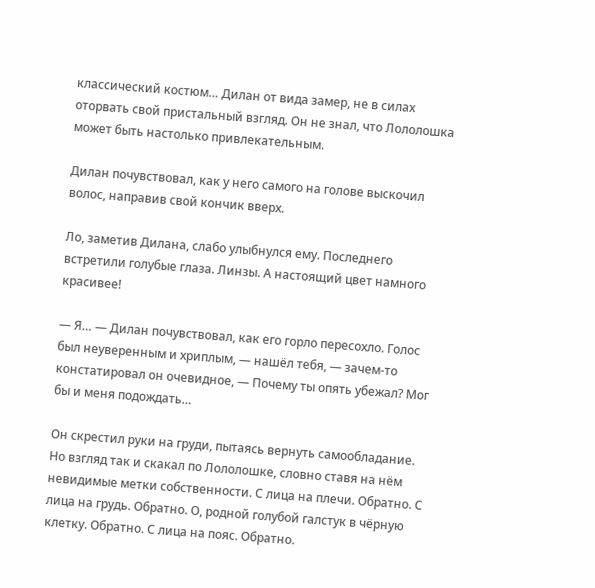классический костюм… Дилан от вида замер, не в силах оторвать свой пристальный взгляд. Он не знал, что Лололошка может быть настолько привлекательным.

Дилан почувствовал, как у него самого на голове выскочил волос, направив свой кончик вверх.

Ло, заметив Дилана, слабо улыбнулся ему. Последнего встретили голубые глаза. Линзы. А настоящий цвет намного красивее!

— Я… — Дилан почувствовал, как его горло пересохло. Голос был неуверенным и хриплым, — нашёл тебя, — зачем-то констатировал он очевидное, — Почему ты опять убежал? Мог бы и меня подождать…

Он скрестил руки на груди, пытаясь вернуть самообладание. Но взгляд так и скакал по Лололошке, словно ставя на нём невидимые метки собственности. С лица на плечи. Обратно. С лица на грудь. Обратно. О, родной голубой галстук в чёрную клетку. Обратно. С лица на пояс. Обратно.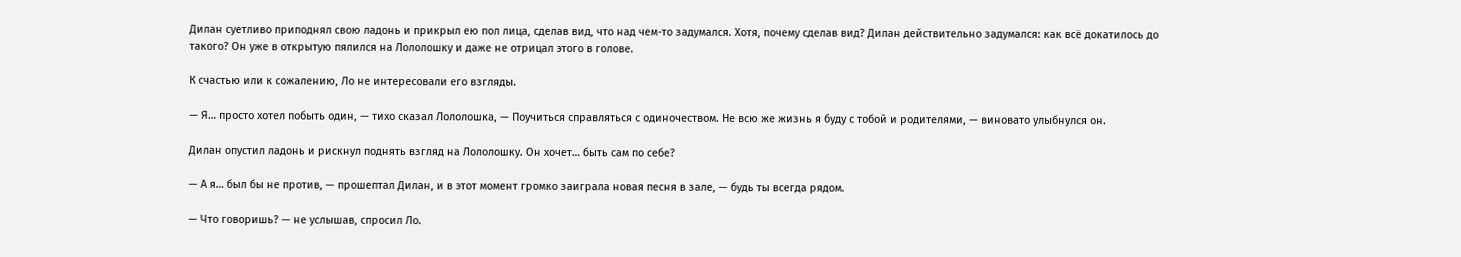Дилан суетливо приподнял свою ладонь и прикрыл ею пол лица, сделав вид, что над чем-то задумался. Хотя, почему сделав вид? Дилан действительно задумался: как всё докатилось до такого? Он уже в открытую пялился на Лололошку и даже не отрицал этого в голове.

К счастью или к сожалению, Ло не интересовали его взгляды.

— Я… просто хотел побыть один, — тихо сказал Лололошка, — Поучиться справляться с одиночеством. Не всю же жизнь я буду с тобой и родителями, — виновато улыбнулся он.

Дилан опустил ладонь и рискнул поднять взгляд на Лололошку. Он хочет… быть сам по себе?

— А я… был бы не против, — прошептал Дилан, и в этот момент громко заиграла новая песня в зале, — будь ты всегда рядом.

— Что говоришь? — не услышав, спросил Ло.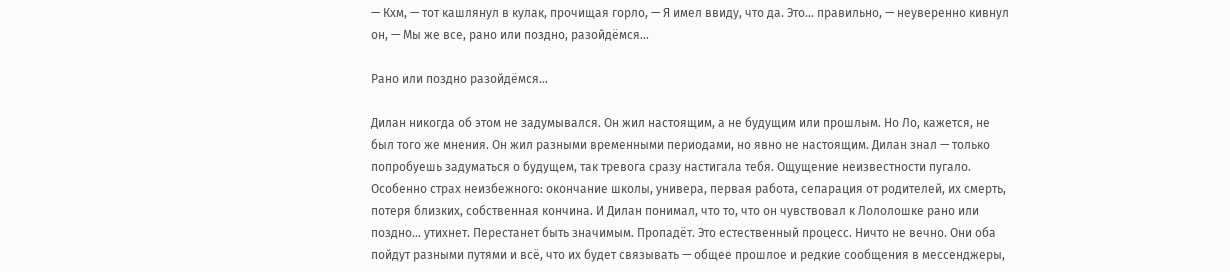— Кхм, — тот кашлянул в кулак, прочищая горло, — Я имел ввиду, что да. Это… правильно, — неуверенно кивнул он, — Мы же все, рано или поздно, разойдёмся…

Рано или поздно разойдёмся…

Дилан никогда об этом не задумывался. Он жил настоящим, а не будущим или прошлым. Но Ло, кажется, не был того же мнения. Он жил разными временными периодами, но явно не настоящим. Дилан знал — только попробуешь задуматься о будущем, так тревога сразу настигала тебя. Ощущение неизвестности пугало. Особенно страх неизбежного: окончание школы, универа, первая работа, сепарация от родителей, их смерть, потеря близких, собственная кончина. И Дилан понимал, что то, что он чувствовал к Лололошке рано или поздно… утихнет. Перестанет быть значимым. Пропадёт. Это естественный процесс. Ничто не вечно. Они оба пойдут разными путями и всё, что их будет связывать — общее прошлое и редкие сообщения в мессенджеры,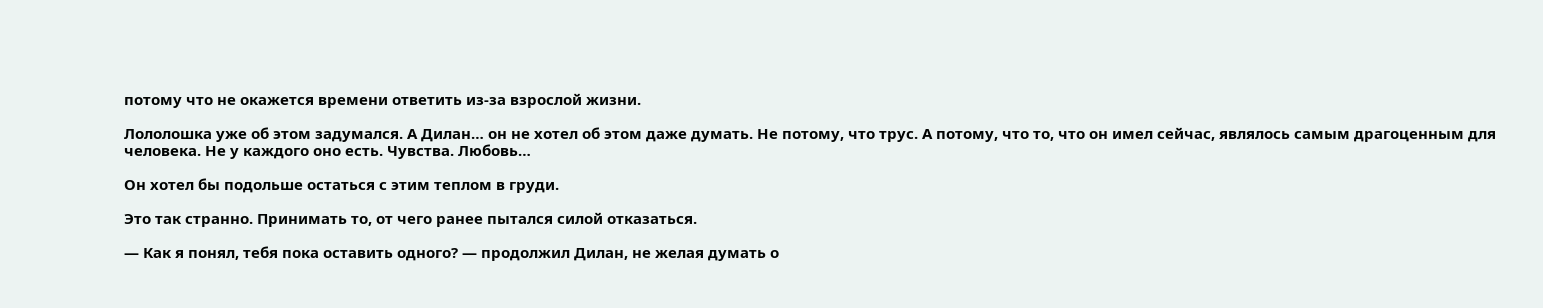потому что не окажется времени ответить из-за взрослой жизни.

Лололошка уже об этом задумался. А Дилан… он не хотел об этом даже думать. Не потому, что трус. А потому, что то, что он имел сейчас, являлось самым драгоценным для человека. Не у каждого оно есть. Чувства. Любовь…

Он хотел бы подольше остаться с этим теплом в груди.

Это так странно. Принимать то, от чего ранее пытался силой отказаться.

— Как я понял, тебя пока оставить одного? — продолжил Дилан, не желая думать о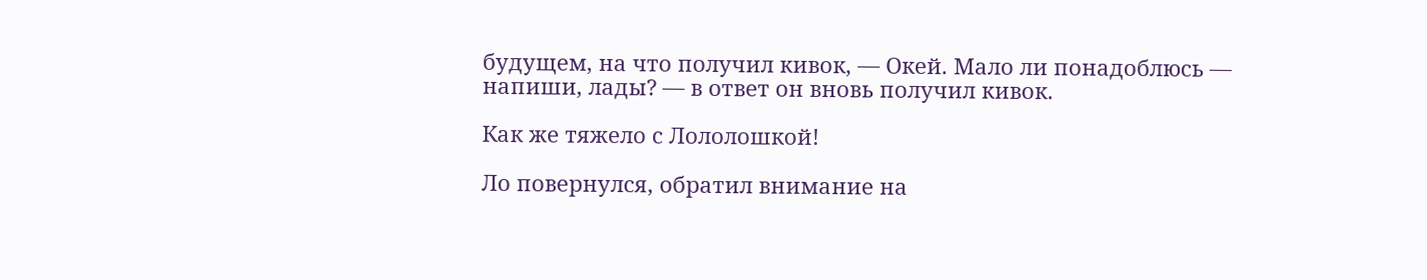будущем, на что получил кивок, — Окей. Мало ли понадоблюсь — напиши, лады? — в ответ он вновь получил кивок.

Как же тяжело с Лололошкой!

Ло повернулся, обратил внимание на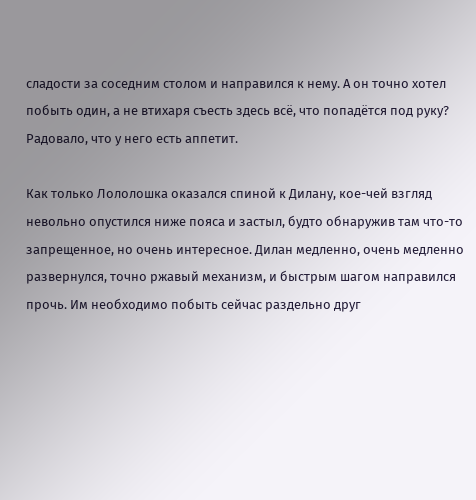сладости за соседним столом и направился к нему. А он точно хотел побыть один, а не втихаря съесть здесь всё, что попадётся под руку? Радовало, что у него есть аппетит.

Как только Лололошка оказался спиной к Дилану, кое-чей взгляд невольно опустился ниже пояса и застыл, будто обнаружив там что-то запрещенное, но очень интересное. Дилан медленно, очень медленно развернулся, точно ржавый механизм, и быстрым шагом направился прочь. Им необходимо побыть сейчас раздельно друг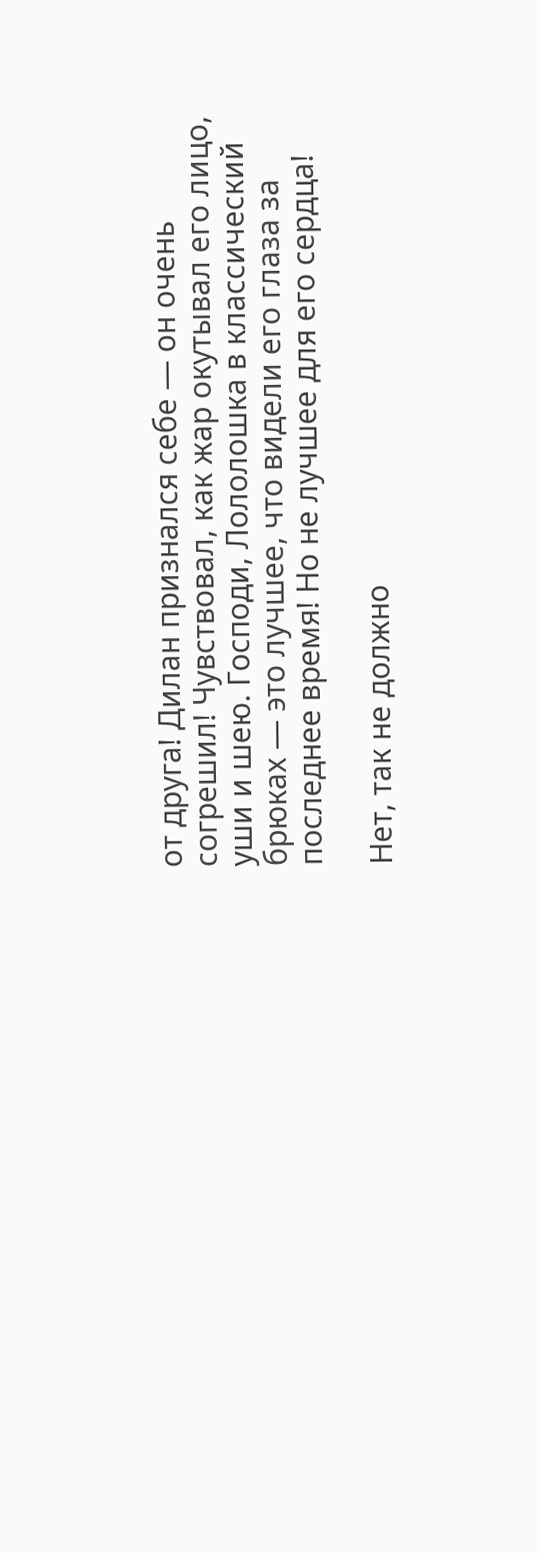от друга! Дилан признался себе — он очень согрешил! Чувствовал, как жар окутывал его лицо, уши и шею. Господи, Лололошка в классический брюках — это лучшее, что видели его глаза за последнее время! Но не лучшее для его сердца!

Нет, так не должно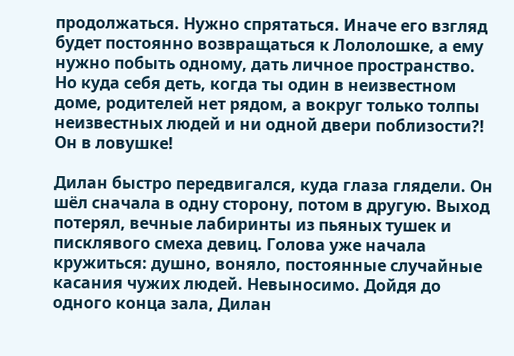продолжаться. Нужно спрятаться. Иначе его взгляд будет постоянно возвращаться к Лололошке, а ему нужно побыть одному, дать личное пространство. Но куда себя деть, когда ты один в неизвестном доме, родителей нет рядом, а вокруг только толпы неизвестных людей и ни одной двери поблизости?! Он в ловушке!

Дилан быстро передвигался, куда глаза глядели. Он шёл сначала в одну сторону, потом в другую. Выход потерял, вечные лабиринты из пьяных тушек и писклявого смеха девиц. Голова уже начала кружиться: душно, воняло, постоянные случайные касания чужих людей. Невыносимо. Дойдя до одного конца зала, Дилан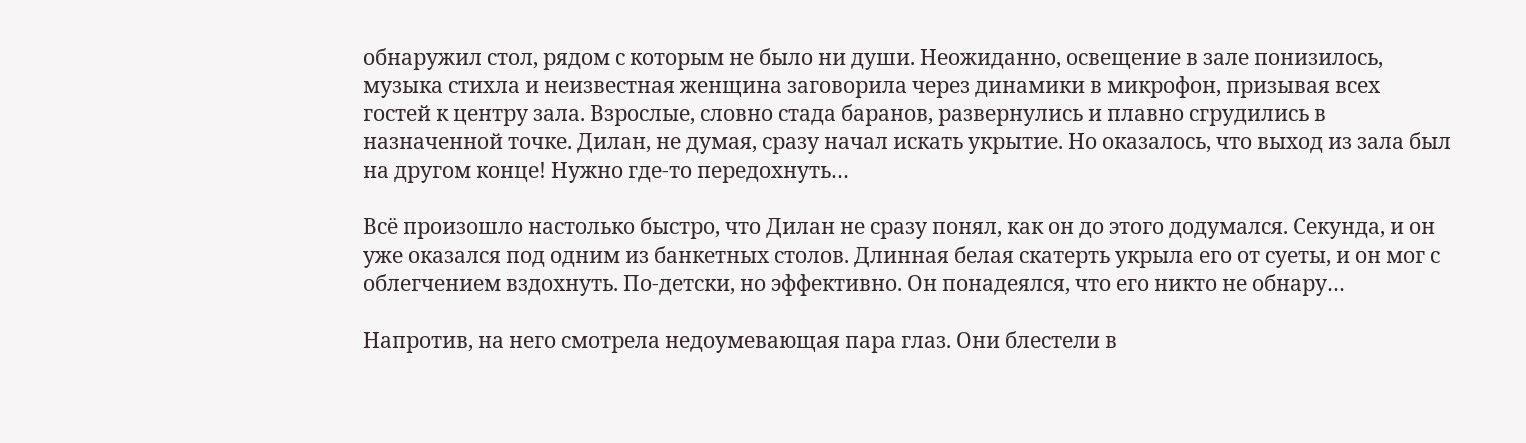обнаружил стол, рядом с которым не было ни души. Неожиданно, освещение в зале понизилось, музыка стихла и неизвестная женщина заговорила через динамики в микрофон, призывая всех гостей к центру зала. Взрослые, словно стада баранов, развернулись и плавно сгрудились в назначенной точке. Дилан, не думая, сразу начал искать укрытие. Но оказалось, что выход из зала был на другом конце! Нужно где-то передохнуть…

Всё произошло настолько быстро, что Дилан не сразу понял, как он до этого додумался. Секунда, и он уже оказался под одним из банкетных столов. Длинная белая скатерть укрыла его от суеты, и он мог с облегчением вздохнуть. По-детски, но эффективно. Он понадеялся, что его никто не обнару…

Напротив, на него смотрела недоумевающая пара глаз. Они блестели в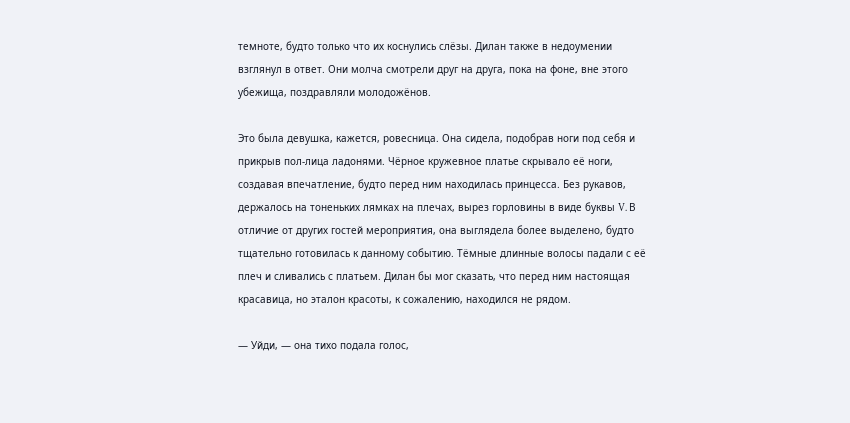темноте, будто только что их коснулись слёзы. Дилан также в недоумении взглянул в ответ. Они молча смотрели друг на друга, пока на фоне, вне этого убежища, поздравляли молодожёнов.

Это была девушка, кажется, ровесница. Она сидела, подобрав ноги под себя и прикрыв пол-лица ладонями. Чёрное кружевное платье скрывало её ноги, создавая впечатление, будто перед ним находилась принцесса. Без рукавов, держалось на тоненьких лямках на плечах, вырез горловины в виде буквы V. В отличие от других гостей мероприятия, она выглядела более выделено, будто тщательно готовилась к данному событию. Тёмные длинные волосы падали с её плеч и сливались с платьем. Дилан бы мог сказать, что перед ним настоящая красавица, но эталон красоты, к сожалению, находился не рядом.

— Уйди, — она тихо подала голос,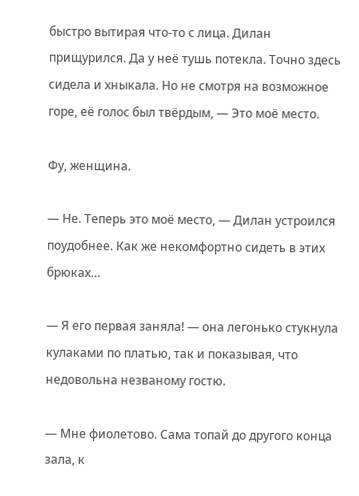быстро вытирая что-то с лица. Дилан прищурился. Да у неё тушь потекла. Точно здесь сидела и хныкала. Но не смотря на возможное горе, её голос был твёрдым, — Это моё место.

Фу, женщина.

— Не. Теперь это моё место, — Дилан устроился поудобнее. Как же некомфортно сидеть в этих брюках…

— Я его первая заняла! — она легонько стукнула кулаками по платью, так и показывая, что недовольна незваному гостю.

— Мне фиолетово. Сама топай до другого конца зала, к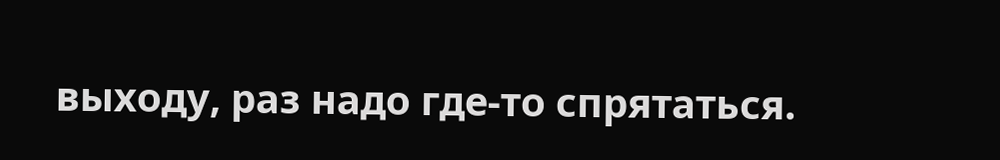выходу, раз надо где-то спрятаться.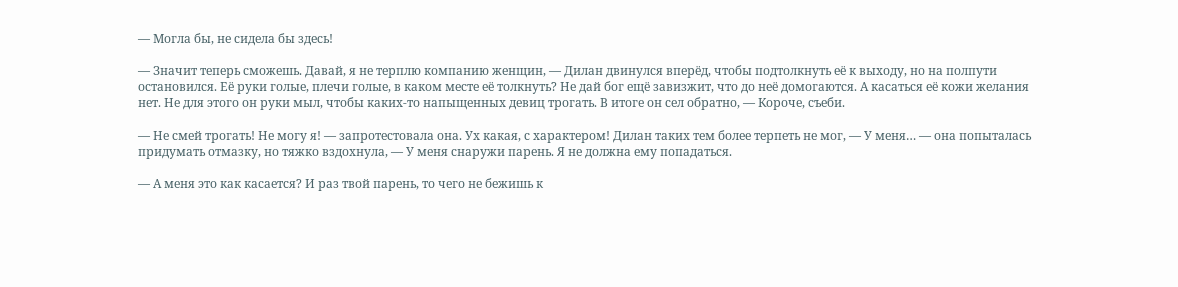— Могла бы, не сидела бы здесь!

— Значит теперь сможешь. Давай, я не терплю компанию женщин, — Дилан двинулся вперёд, чтобы подтолкнуть её к выходу, но на полпути остановился. Её руки голые, плечи голые, в каком месте её толкнуть? Не дай бог ещё завизжит, что до неё домогаются. А касаться её кожи желания нет. Не для этого он руки мыл, чтобы каких-то напыщенных девиц трогать. В итоге он сел обратно, — Короче, съеби.

— Не смей трогать! Не могу я! — запротестовала она. Ух какая, с характером! Дилан таких тем более терпеть не мог, — У меня… — она попыталась придумать отмазку, но тяжко вздохнула, — У меня снаружи парень. Я не должна ему попадаться.

— А меня это как касается? И раз твой парень, то чего не бежишь к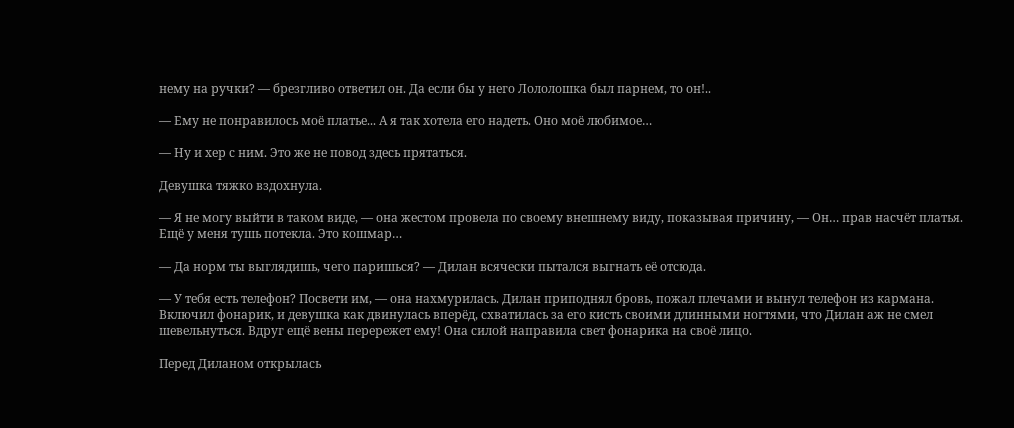нему на ручки? — брезгливо ответил он. Да если бы у него Лололошка был парнем, то он!..

— Ему не понравилось моё платье... А я так хотела его надеть. Оно моё любимое…

— Ну и хер с ним. Это же не повод здесь прятаться.

Девушка тяжко вздохнула.

— Я не могу выйти в таком виде, — она жестом провела по своему внешнему виду, показывая причину, — Он… прав насчёт платья. Ещё у меня тушь потекла. Это кошмар…

— Да норм ты выглядишь, чего паришься? — Дилан всячески пытался выгнать её отсюда.

— У тебя есть телефон? Посвети им, — она нахмурилась. Дилан приподнял бровь, пожал плечами и вынул телефон из кармана. Включил фонарик, и девушка как двинулась вперёд, схватилась за его кисть своими длинными ногтями, что Дилан аж не смел шевельнуться. Вдруг ещё вены перережет ему! Она силой направила свет фонарика на своё лицо.

Перед Диланом открылась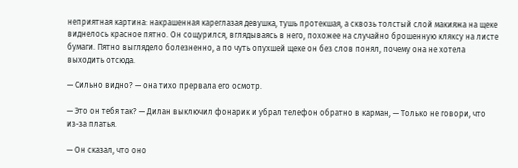неприятная картина: накрашенная кареглазая девушка, тушь протекшая, а сквозь толстый слой макияжа на щеке виднелось красное пятно. Он сощурился, вглядываясь в него, похожее на случайно брошенную кляксу на листе бумаги. Пятно выглядело болезненно, а по чуть опухшей щеке он без слов понял, почему она не хотела выходить отсюда.

— Сильно видно? — она тихо прервала его осмотр.

— Это он тебя так? — Дилан выключил фонарик и убрал телефон обратно в карман, — Только не говори, что из-за платья.

— Он сказал, что оно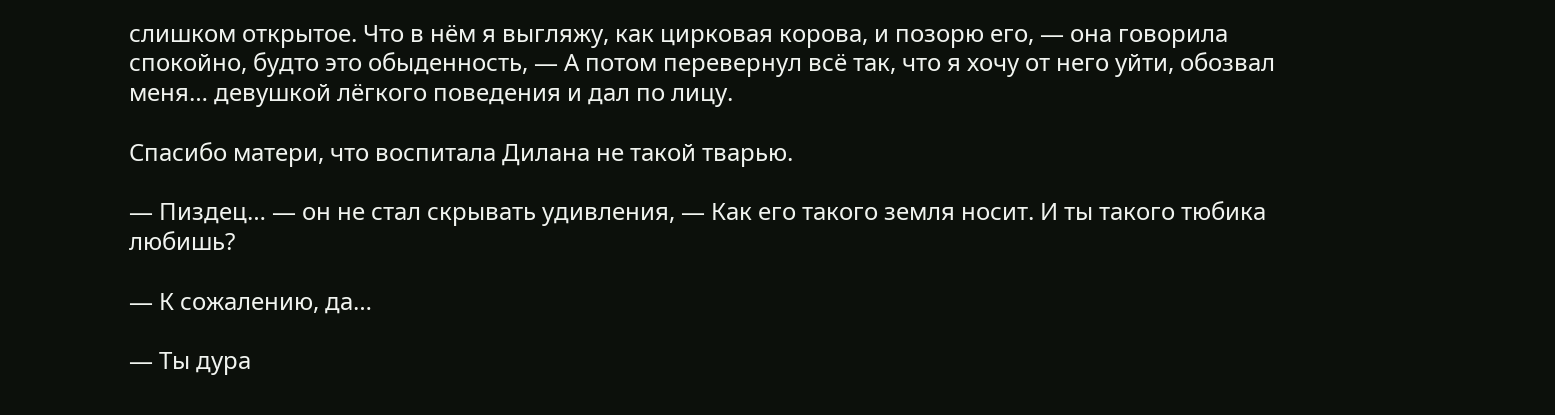слишком открытое. Что в нём я выгляжу, как цирковая корова, и позорю его, — она говорила спокойно, будто это обыденность, — А потом перевернул всё так, что я хочу от него уйти, обозвал меня… девушкой лёгкого поведения и дал по лицу.

Спасибо матери, что воспитала Дилана не такой тварью.

— Пиздец… — он не стал скрывать удивления, — Как его такого земля носит. И ты такого тюбика любишь?

— К сожалению, да…

— Ты дура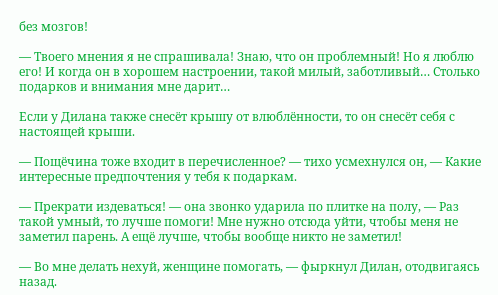без мозгов!

— Твоего мнения я не спрашивала! Знаю, что он проблемный! Но я люблю его! И когда он в хорошем настроении, такой милый, заботливый… Столько подарков и внимания мне дарит…

Если у Дилана также снесёт крышу от влюблённости, то он снесёт себя с настоящей крыши.

— Пощёчина тоже входит в перечисленное? — тихо усмехнулся он, — Какие интересные предпочтения у тебя к подаркам.

— Прекрати издеваться! — она звонко ударила по плитке на полу, — Раз такой умный, то лучше помоги! Мне нужно отсюда уйти, чтобы меня не заметил парень. А ещё лучше, чтобы вообще никто не заметил!

— Во мне делать нехуй, женщине помогать, — фыркнул Дилан, отодвигаясь назад.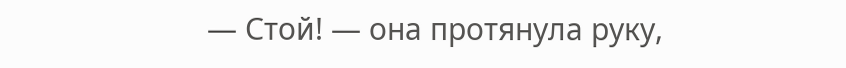— Стой! — она протянула руку,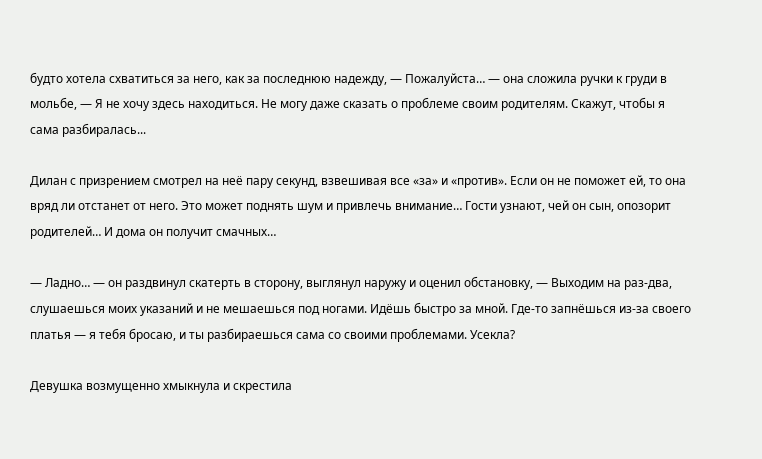будто хотела схватиться за него, как за последнюю надежду, — Пожалуйста… — она сложила ручки к груди в мольбе, — Я не хочу здесь находиться. Не могу даже сказать о проблеме своим родителям. Скажут, чтобы я сама разбиралась...

Дилан с призрением смотрел на неё пару секунд, взвешивая все «за» и «против». Если он не поможет ей, то она вряд ли отстанет от него. Это может поднять шум и привлечь внимание… Гости узнают, чей он сын, опозорит родителей… И дома он получит смачных…

— Ладно… — он раздвинул скатерть в сторону, выглянул наружу и оценил обстановку, — Выходим на раз-два, слушаешься моих указаний и не мешаешься под ногами. Идёшь быстро за мной. Где-то запнёшься из-за своего платья — я тебя бросаю, и ты разбираешься сама со своими проблемами. Усекла?

Девушка возмущенно хмыкнула и скрестила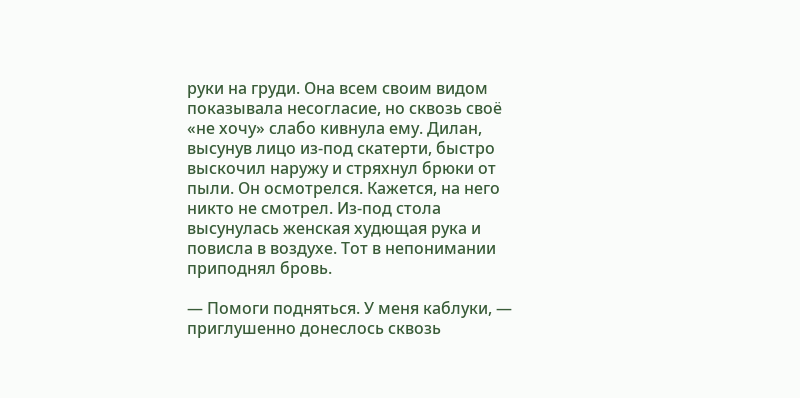руки на груди. Она всем своим видом показывала несогласие, но сквозь своё «не хочу» слабо кивнула ему. Дилан, высунув лицо из-под скатерти, быстро выскочил наружу и стряхнул брюки от пыли. Он осмотрелся. Кажется, на него никто не смотрел. Из-под стола высунулась женская худющая рука и повисла в воздухе. Тот в непонимании приподнял бровь.

— Помоги подняться. У меня каблуки, — приглушенно донеслось сквозь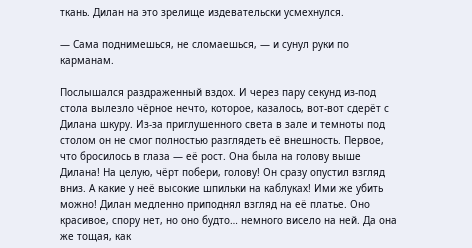ткань. Дилан на это зрелище издевательски усмехнулся.

— Сама поднимешься, не сломаешься, — и сунул руки по карманам.

Послышался раздраженный вздох. И через пару секунд из-под стола вылезло чёрное нечто, которое, казалось, вот-вот сдерёт с Дилана шкуру. Из-за приглушенного света в зале и темноты под столом он не смог полностью разглядеть её внешность. Первое, что бросилось в глаза — её рост. Она была на голову выше Дилана! На целую, чёрт побери, голову! Он сразу опустил взгляд вниз. А какие у неё высокие шпильки на каблуках! Ими же убить можно! Дилан медленно приподнял взгляд на её платье. Оно красивое, спору нет, но оно будто… немного висело на ней. Да она же тощая, как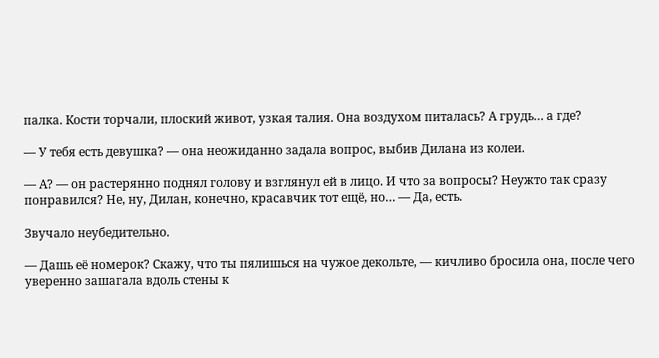палка. Кости торчали, плоский живот, узкая талия. Она воздухом питалась? А грудь… а где?

— У тебя есть девушка? — она неожиданно задала вопрос, выбив Дилана из колеи.

— А? — он растерянно поднял голову и взглянул ей в лицо. И что за вопросы? Неужто так сразу понравился? Не, ну, Дилан, конечно, красавчик тот ещё, но… — Да, есть.

Звучало неубедительно.

— Дашь её номерок? Скажу, что ты пялишься на чужое декольте, — кичливо бросила она, после чего уверенно зашагала вдоль стены к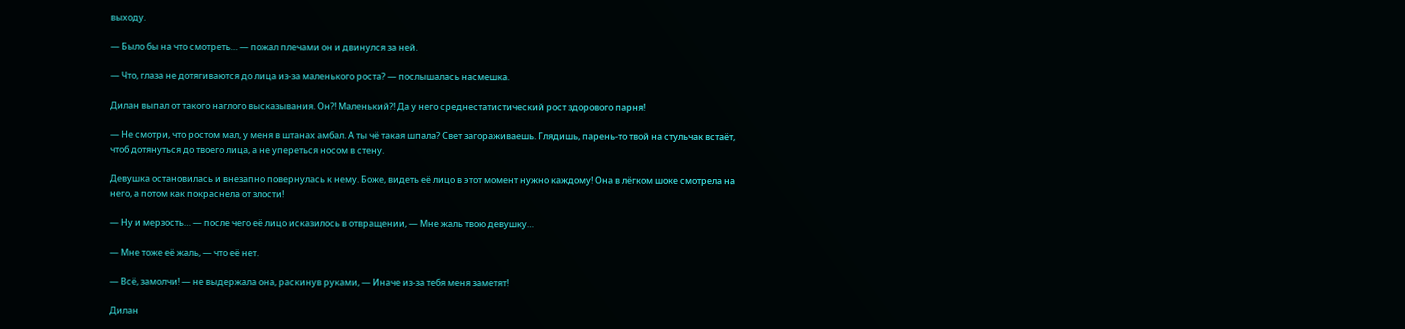выходу.

— Было бы на что смотреть… — пожал плечами он и двинулся за ней.

— Что, глаза не дотягиваются до лица из-за маленького роста? — послышалась насмешка.

Дилан выпал от такого наглого высказывания. Он?! Маленький?! Да у него среднестатистический рост здорового парня!

— Не смотри, что ростом мал, у меня в штанах амбал. А ты чё такая шпала? Свет загораживаешь. Глядишь, парень-то твой на стульчак встаёт, чтоб дотянуться до твоего лица, а не упереться носом в стену.

Девушка остановилась и внезапно повернулась к нему. Боже, видеть её лицо в этот момент нужно каждому! Она в лёгком шоке смотрела на него, а потом как покраснела от злости!

— Ну и мерзость… — после чего её лицо исказилось в отвращении, — Мне жаль твою девушку…

— Мне тоже её жаль, — что её нет.

— Всё, замолчи! — не выдержала она, раскинув руками, — Иначе из-за тебя меня заметят!

Дилан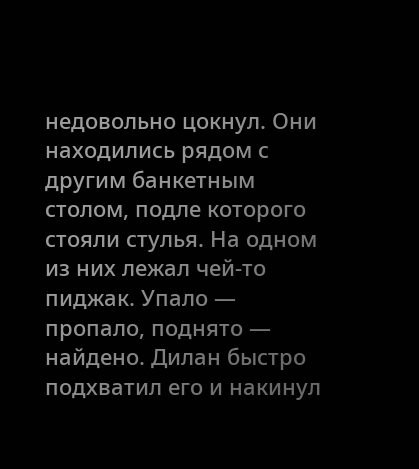недовольно цокнул. Они находились рядом с другим банкетным столом, подле которого стояли стулья. На одном из них лежал чей-то пиджак. Упало — пропало, поднято — найдено. Дилан быстро подхватил его и накинул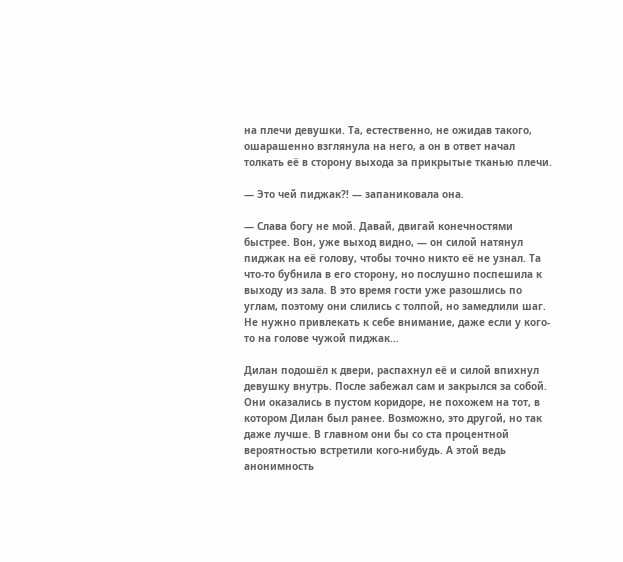на плечи девушки. Та, естественно, не ожидав такого, ошарашенно взглянула на него, а он в ответ начал толкать её в сторону выхода за прикрытые тканью плечи.

— Это чей пиджак?! — запаниковала она.

— Слава богу не мой. Давай, двигай конечностями быстрее. Вон, уже выход видно, — он силой натянул пиджак на её голову, чтобы точно никто её не узнал. Та что-то бубнила в его сторону, но послушно поспешила к выходу из зала. В это время гости уже разошлись по углам, поэтому они слились с толпой, но замедлили шаг. Не нужно привлекать к себе внимание, даже если у кого-то на голове чужой пиджак…

Дилан подошёл к двери, распахнул её и силой впихнул девушку внутрь. После забежал сам и закрылся за собой. Они оказались в пустом коридоре, не похожем на тот, в котором Дилан был ранее. Возможно, это другой, но так даже лучше. В главном они бы со ста процентной вероятностью встретили кого-нибудь. А этой ведь анонимность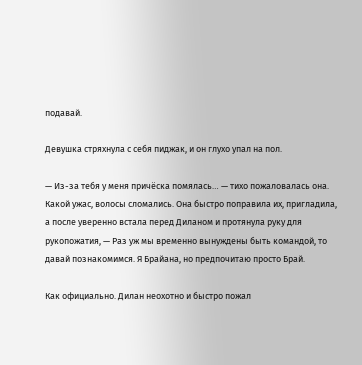подавай.

Девушка стряхнула с себя пиджак, и он глухо упал на пол.

— Из-за тебя у меня причёска помялась… — тихо пожаловалась она. Какой ужас, волосы сломались. Она быстро поправила их, пригладила, а после уверенно встала перед Диланом и протянула руку для рукопожатия, — Раз уж мы временно вынуждены быть командой, то давай познакомимся. Я Брайана, но предпочитаю просто Брай.

Как официально. Дилан неохотно и быстро пожал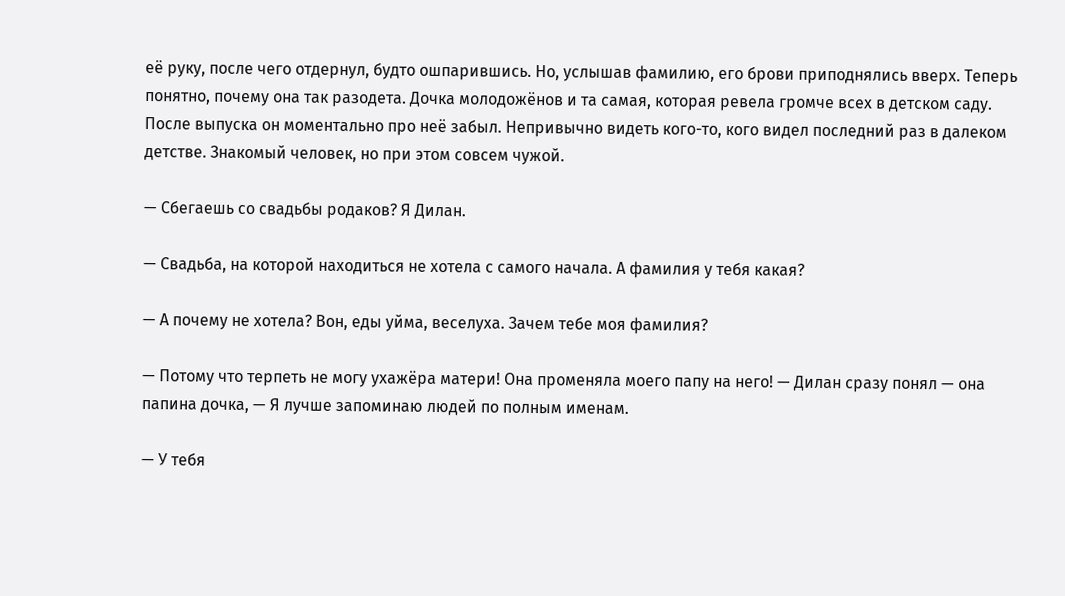её руку, после чего отдернул, будто ошпарившись. Но, услышав фамилию, его брови приподнялись вверх. Теперь понятно, почему она так разодета. Дочка молодожёнов и та самая, которая ревела громче всех в детском саду. После выпуска он моментально про неё забыл. Непривычно видеть кого-то, кого видел последний раз в далеком детстве. Знакомый человек, но при этом совсем чужой.

— Сбегаешь со свадьбы родаков? Я Дилан.

— Свадьба, на которой находиться не хотела с самого начала. А фамилия у тебя какая?

— А почему не хотела? Вон, еды уйма, веселуха. Зачем тебе моя фамилия?

— Потому что терпеть не могу ухажёра матери! Она променяла моего папу на него! — Дилан сразу понял — она папина дочка, — Я лучше запоминаю людей по полным именам.

— У тебя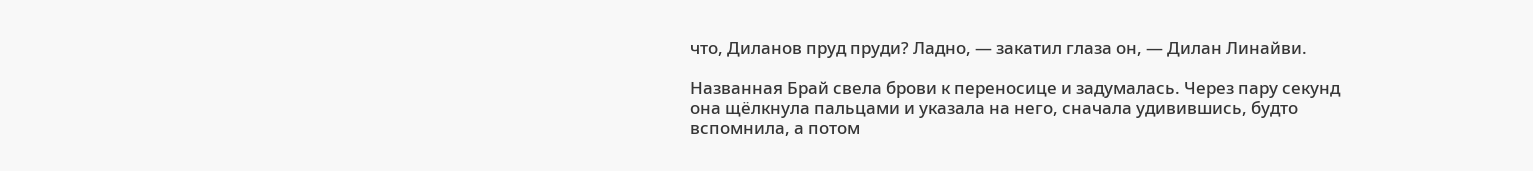что, Диланов пруд пруди? Ладно, — закатил глаза он, — Дилан Линайви.

Названная Брай свела брови к переносице и задумалась. Через пару секунд она щёлкнула пальцами и указала на него, сначала удивившись, будто вспомнила, а потом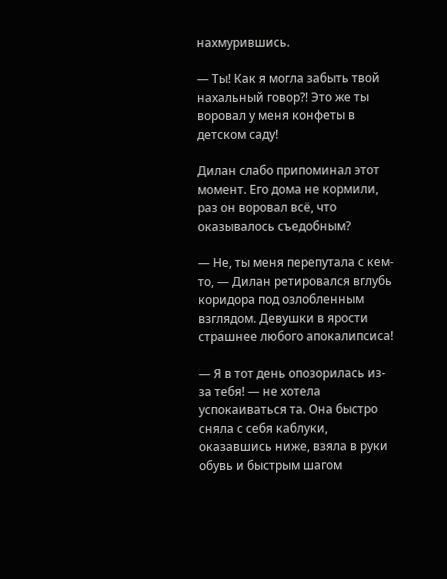нахмурившись.

— Ты! Как я могла забыть твой нахальный говор?! Это же ты воровал у меня конфеты в детском саду!

Дилан слабо припоминал этот момент. Его дома не кормили, раз он воровал всё, что оказывалось съедобным?

— Не, ты меня перепутала с кем-то, — Дилан ретировался вглубь коридора под озлобленным взглядом. Девушки в ярости страшнее любого апокалипсиса!

— Я в тот день опозорилась из-за тебя! — не хотела успокаиваться та. Она быстро сняла с себя каблуки, оказавшись ниже, взяла в руки обувь и быстрым шагом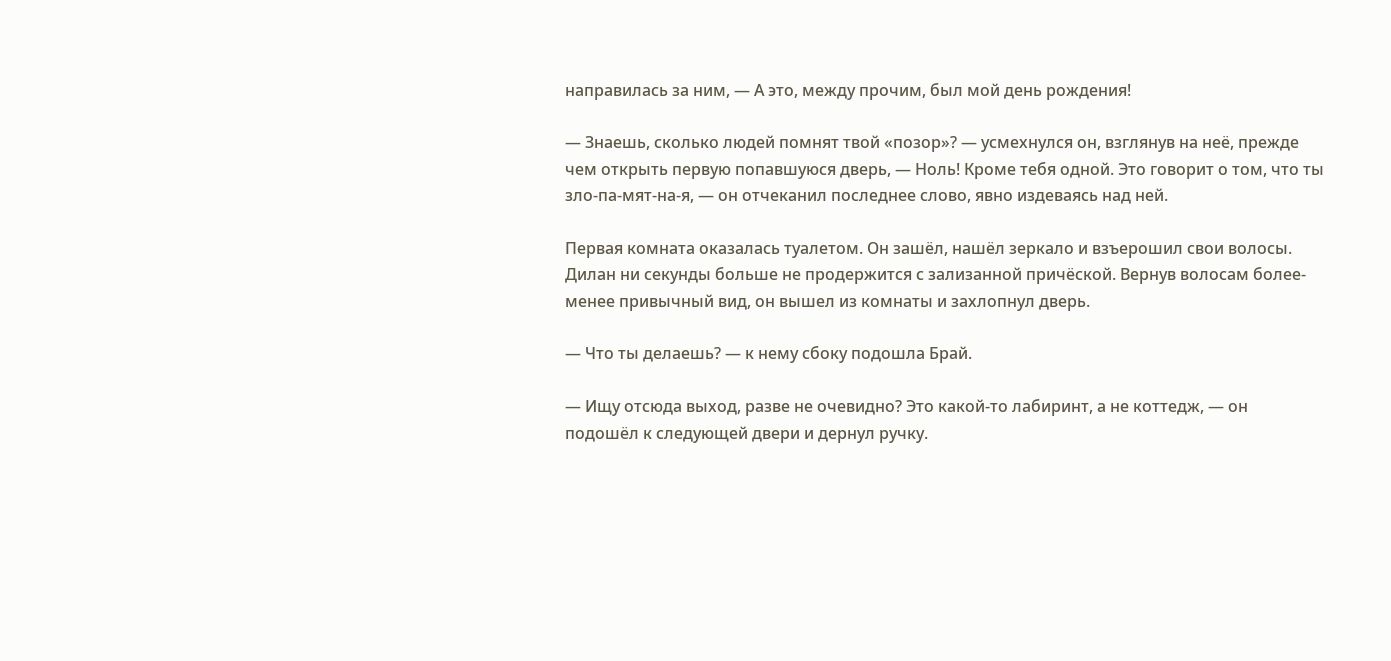направилась за ним, — А это, между прочим, был мой день рождения!

— Знаешь, сколько людей помнят твой «позор»? — усмехнулся он, взглянув на неё, прежде чем открыть первую попавшуюся дверь, — Ноль! Кроме тебя одной. Это говорит о том, что ты зло-па-мят-на-я, — он отчеканил последнее слово, явно издеваясь над ней.

Первая комната оказалась туалетом. Он зашёл, нашёл зеркало и взъерошил свои волосы. Дилан ни секунды больше не продержится с зализанной причёской. Вернув волосам более-менее привычный вид, он вышел из комнаты и захлопнул дверь.

— Что ты делаешь? — к нему сбоку подошла Брай.

— Ищу отсюда выход, разве не очевидно? Это какой-то лабиринт, а не коттедж, — он подошёл к следующей двери и дернул ручку.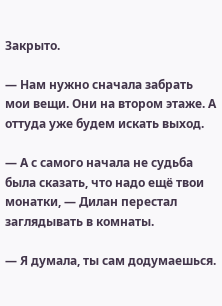Закрыто.

— Нам нужно сначала забрать мои вещи. Они на втором этаже. А оттуда уже будем искать выход.

— А с самого начала не судьба была сказать, что надо ещё твои монатки, — Дилан перестал заглядывать в комнаты.

— Я думала, ты сам додумаешься.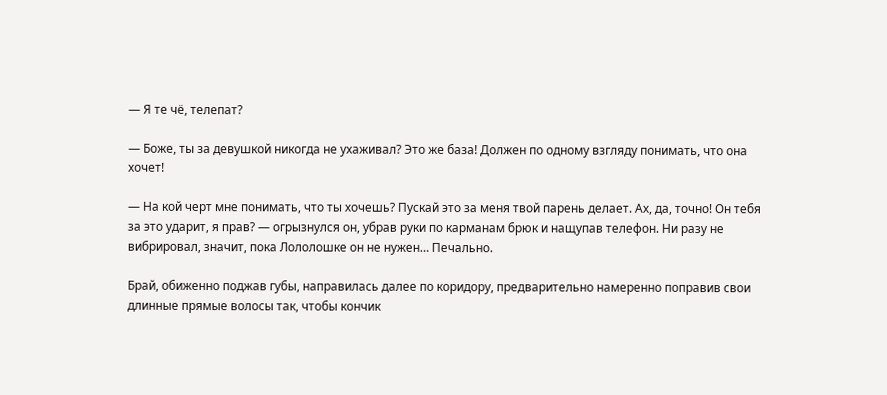— Я те чё, телепат?

— Боже, ты за девушкой никогда не ухаживал? Это же база! Должен по одному взгляду понимать, что она хочет!

— На кой черт мне понимать, что ты хочешь? Пускай это за меня твой парень делает. Ах, да, точно! Он тебя за это ударит, я прав? — огрызнулся он, убрав руки по карманам брюк и нащупав телефон. Ни разу не вибрировал, значит, пока Лололошке он не нужен… Печально.

Брай, обиженно поджав губы, направилась далее по коридору, предварительно намеренно поправив свои длинные прямые волосы так, чтобы кончик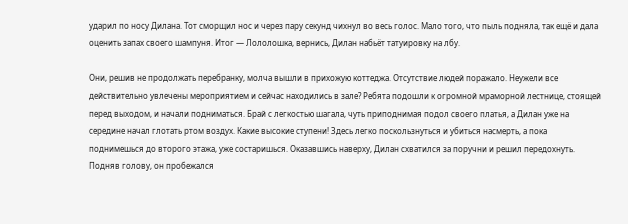ударил по носу Дилана. Тот сморщил нос и через пару секунд чихнул во весь голос. Мало того, что пыль подняла, так ещё и дала оценить запах своего шампуня. Итог — Лололошка, вернись, Дилан набьёт татуировку на лбу.

Они, решив не продолжать перебранку, молча вышли в прихожую коттеджа. Отсутствие людей поражало. Неужели все действительно увлечены мероприятием и сейчас находились в зале? Ребята подошли к огромной мраморной лестнице, стоящей перед выходом, и начали подниматься. Брай с легкостью шагала, чуть приподнимая подол своего платья, а Дилан уже на середине начал глотать ртом воздух. Какие высокие ступени! Здесь легко поскользнуться и убиться насмерть, а пока поднимешься до второго этажа, уже состаришься. Оказавшись наверху, Дилан схватился за поручни и решил передохнуть. Подняв голову, он пробежался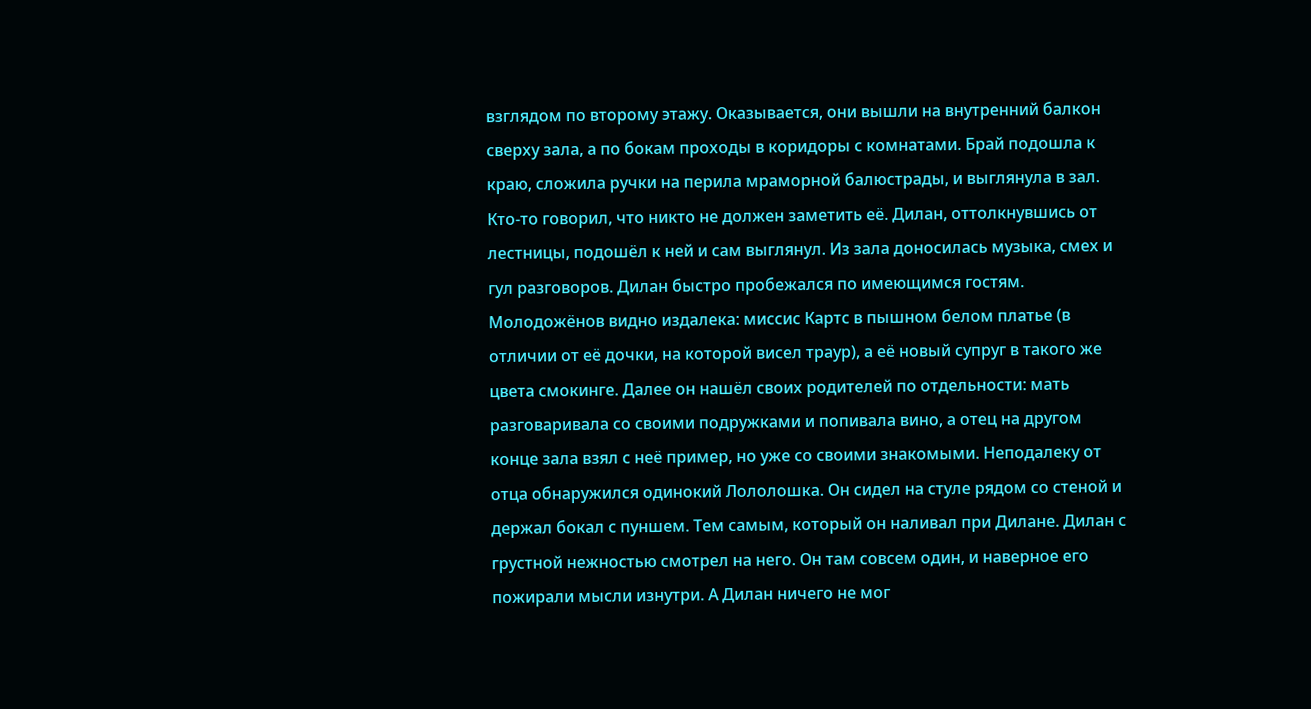взглядом по второму этажу. Оказывается, они вышли на внутренний балкон сверху зала, а по бокам проходы в коридоры с комнатами. Брай подошла к краю, сложила ручки на перила мраморной балюстрады, и выглянула в зал. Кто-то говорил, что никто не должен заметить её. Дилан, оттолкнувшись от лестницы, подошёл к ней и сам выглянул. Из зала доносилась музыка, смех и гул разговоров. Дилан быстро пробежался по имеющимся гостям. Молодожёнов видно издалека: миссис Картс в пышном белом платье (в отличии от её дочки, на которой висел траур), а её новый супруг в такого же цвета смокинге. Далее он нашёл своих родителей по отдельности: мать разговаривала со своими подружками и попивала вино, а отец на другом конце зала взял с неё пример, но уже со своими знакомыми. Неподалеку от отца обнаружился одинокий Лололошка. Он сидел на стуле рядом со стеной и держал бокал с пуншем. Тем самым, который он наливал при Дилане. Дилан с грустной нежностью смотрел на него. Он там совсем один, и наверное его пожирали мысли изнутри. А Дилан ничего не мог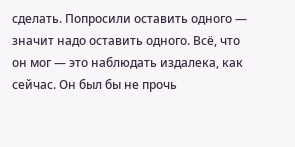сделать. Попросили оставить одного — значит надо оставить одного. Всё, что он мог — это наблюдать издалека, как сейчас. Он был бы не прочь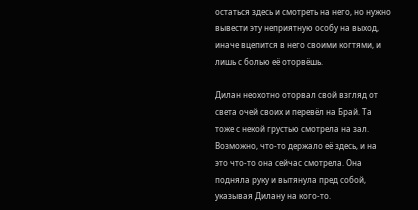остаться здесь и смотреть на него, но нужно вывести эту неприятную особу на выход, иначе вцепится в него своими когтями, и лишь с болью её оторвёшь.

Дилан неохотно оторвал свой взгляд от света очей своих и перевёл на Брай. Та тоже с некой грустью смотрела на зал. Возможно, что-то держало её здесь, и на это что-то она сейчас смотрела. Она подняла руку и вытянула пред собой, указывая Дилану на кого-то.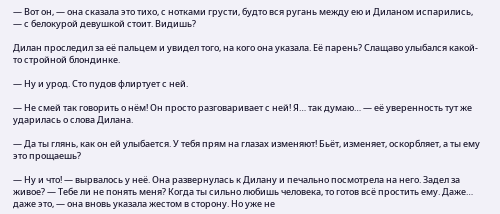— Вот он, — она сказала это тихо, с нотками грусти, будто вся ругань между ею и Диланом испарились, — с белокурой девушкой стоит. Видишь?

Дилан проследил за её пальцем и увидел того, на кого она указала. Её парень? Слащаво улыбался какой-то стройной блондинке.

— Ну и урод. Сто пудов флиртует с ней.

— Не смей так говорить о нём! Он просто разговаривает с ней! Я… так думаю… — её уверенность тут же ударилась о слова Дилана.

— Да ты глянь, как он ей улыбается. У тебя прям на глазах изменяют! Бьёт, изменяет, оскорбляет, а ты ему это прощаешь?

— Ну и что! — вырвалось у неё. Она развернулась к Дилану и печально посмотрела на него. Задел за живое? — Тебе ли не понять меня? Когда ты сильно любишь человека, то готов всё простить ему. Даже… даже это, — она вновь указала жестом в сторону. Но уже не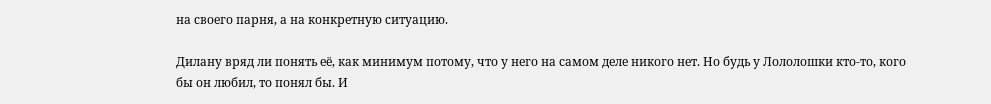на своего парня, а на конкретную ситуацию.

Дилану вряд ли понять её, как минимум потому, что у него на самом деле никого нет. Но будь у Лололошки кто-то, кого бы он любил, то понял бы. И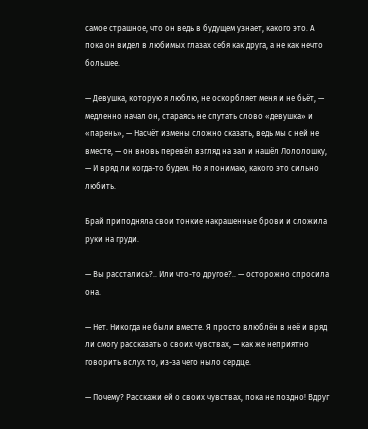самое страшное, что он ведь в будущем узнает, какого это. А пока он видел в любимых глазах себя как друга, а не как нечто большее.

— Девушка, которую я люблю, не оскорбляет меня и не бьёт, — медленно начал он, стараясь не спутать слово «девушка» и «парень», — Насчёт измены сложно сказать, ведь мы с ней не вместе, — он вновь перевёл взгляд на зал и нашёл Лололошку, — И вряд ли когда-то будем. Но я понимаю, какого это сильно любить.

Брай приподняла свои тонкие накрашенные брови и сложила руки на груди.

— Вы расстались?.. Или что-то другое?.. — осторожно спросила она.

— Нет. Никогда не были вместе. Я просто влюблён в неё и вряд ли смогу рассказать о своих чувствах, — как же неприятно говорить вслух то, из-за чего ныло сердце.

— Почему? Расскажи ей о своих чувствах, пока не поздно! Вдруг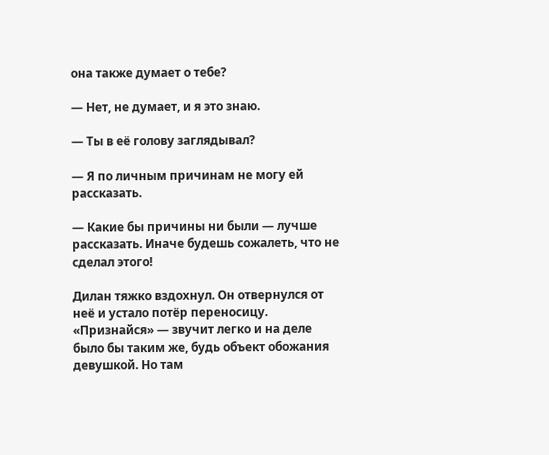она также думает о тебе?

— Нет, не думает, и я это знаю.

— Ты в её голову заглядывал?

— Я по личным причинам не могу ей рассказать.

— Какие бы причины ни были — лучше рассказать. Иначе будешь сожалеть, что не сделал этого!

Дилан тяжко вздохнул. Он отвернулся от неё и устало потёр переносицу. «Признайся» — звучит легко и на деле было бы таким же, будь объект обожания девушкой. Но там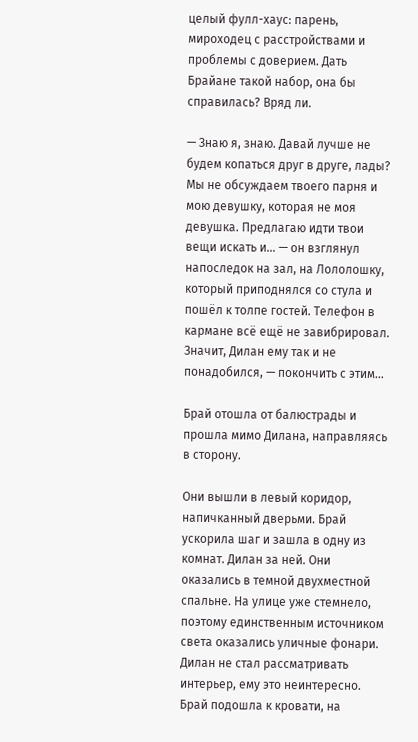целый фулл-хаус: парень, мироходец с расстройствами и проблемы с доверием. Дать Брайане такой набор, она бы справилась? Вряд ли.

— Знаю я, знаю. Давай лучше не будем копаться друг в друге, лады? Мы не обсуждаем твоего парня и мою девушку, которая не моя девушка. Предлагаю идти твои вещи искать и… — он взглянул напоследок на зал, на Лололошку, который приподнялся со стула и пошёл к толпе гостей. Телефон в кармане всё ещё не завибрировал. Значит, Дилан ему так и не понадобился, — покончить с этим…

Брай отошла от балюстрады и прошла мимо Дилана, направляясь в сторону.

Они вышли в левый коридор, напичканный дверьми. Брай ускорила шаг и зашла в одну из комнат. Дилан за ней. Они оказались в темной двухместной спальне. На улице уже стемнело, поэтому единственным источником света оказались уличные фонари. Дилан не стал рассматривать интерьер, ему это неинтересно. Брай подошла к кровати, на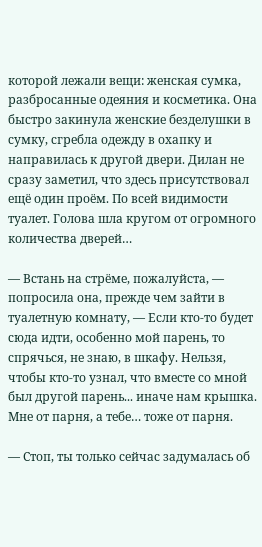которой лежали вещи: женская сумка, разбросанные одеяния и косметика. Она быстро закинула женские безделушки в сумку, сгребла одежду в охапку и направилась к другой двери. Дилан не сразу заметил, что здесь присутствовал ещё один проём. По всей видимости туалет. Голова шла кругом от огромного количества дверей…

— Встань на стрёме, пожалуйста, — попросила она, прежде чем зайти в туалетную комнату, — Если кто-то будет сюда идти, особенно мой парень, то спрячься, не знаю, в шкафу. Нельзя, чтобы кто-то узнал, что вместе со мной был другой парень... иначе нам крышка. Мне от парня, а тебе… тоже от парня.

— Стоп, ты только сейчас задумалась об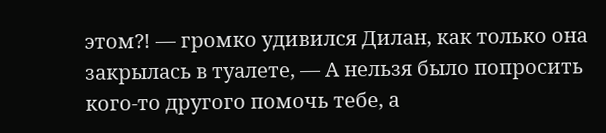этом?! — громко удивился Дилан, как только она закрылась в туалете, — А нельзя было попросить кого-то другого помочь тебе, а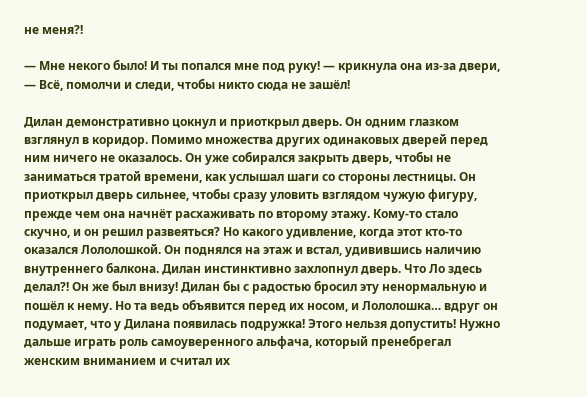не меня?!

— Мне некого было! И ты попался мне под руку! — крикнула она из-за двери, — Всё, помолчи и следи, чтобы никто сюда не зашёл!

Дилан демонстративно цокнул и приоткрыл дверь. Он одним глазком взглянул в коридор. Помимо множества других одинаковых дверей перед ним ничего не оказалось. Он уже собирался закрыть дверь, чтобы не заниматься тратой времени, как услышал шаги со стороны лестницы. Он приоткрыл дверь сильнее, чтобы сразу уловить взглядом чужую фигуру, прежде чем она начнёт расхаживать по второму этажу. Кому-то стало скучно, и он решил развеяться? Но какого удивление, когда этот кто-то оказался Лололошкой. Он поднялся на этаж и встал, удивившись наличию внутреннего балкона. Дилан инстинктивно захлопнул дверь. Что Ло здесь делал?! Он же был внизу! Дилан бы с радостью бросил эту ненормальную и пошёл к нему. Но та ведь объявится перед их носом, и Лололошка… вдруг он подумает, что у Дилана появилась подружка! Этого нельзя допустить! Нужно дальше играть роль самоуверенного альфача, который пренебрегал женским вниманием и считал их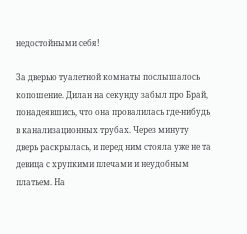недостойными себя!

За дверью туалетной комнаты послышалось копошение. Дилан на секунду забыл про Брай, понадеявшись, что она провалилась где-нибудь в канализационных трубах. Через минуту дверь раскрылась, и перед ним стояла уже не та девица с хрупкими плечами и неудобным платьем. На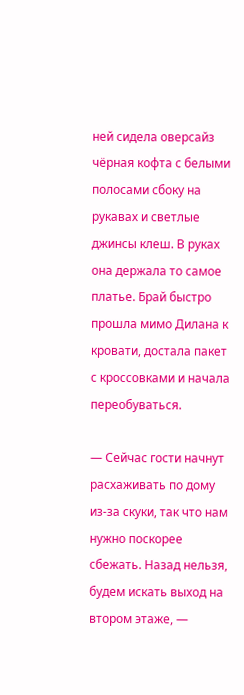ней сидела оверсайз чёрная кофта с белыми полосами сбоку на рукавах и светлые джинсы клеш. В руках она держала то самое платье. Брай быстро прошла мимо Дилана к кровати, достала пакет с кроссовками и начала переобуваться.

— Сейчас гости начнут расхаживать по дому из-за скуки, так что нам нужно поскорее сбежать. Назад нельзя, будем искать выход на втором этаже, —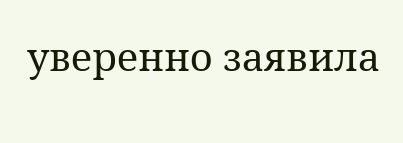уверенно заявила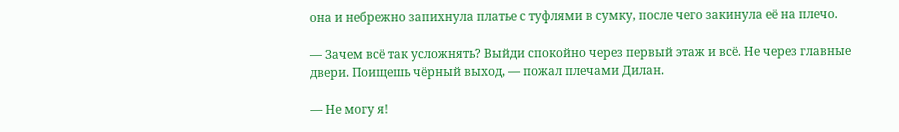она и небрежно запихнула платье с туфлями в сумку, после чего закинула её на плечо.

— Зачем всё так усложнять? Выйди спокойно через первый этаж и всё. Не через главные двери. Поищешь чёрный выход, — пожал плечами Дилан.

— Не могу я!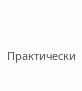Практически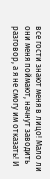все гости знают меня в лицо! Мало ли они меня поймают, начнут заводить разговор, а я не смогу им отказать! И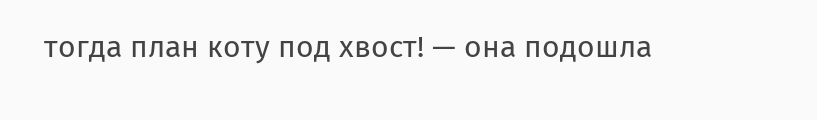тогда план коту под хвост! — она подошла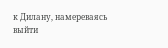к Дилану, намереваясь выйти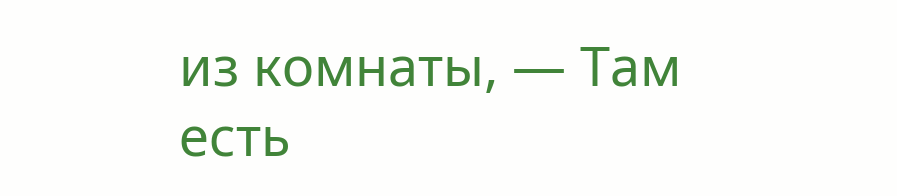из комнаты, — Там есть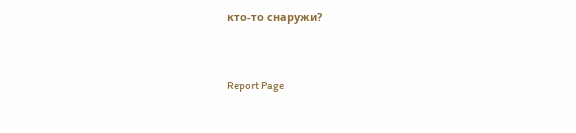кто-то снаружи?


Report Page